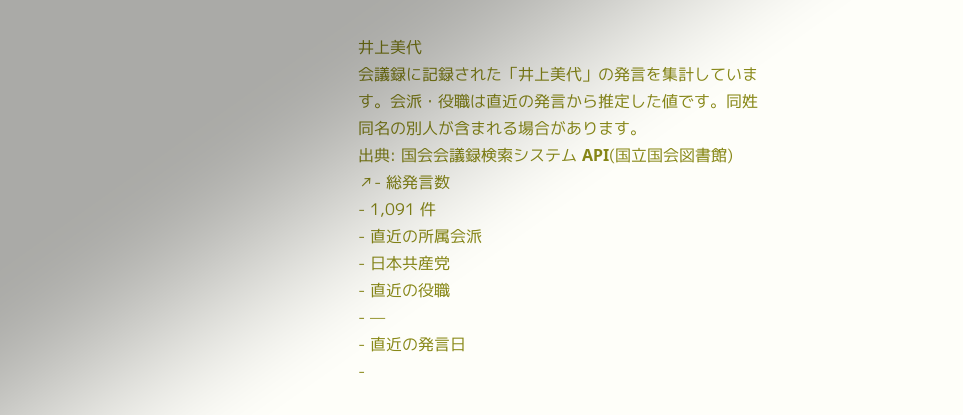井上美代
会議録に記録された「井上美代」の発言を集計しています。会派・役職は直近の発言から推定した値です。同姓同名の別人が含まれる場合があります。
出典: 国会会議録検索システム API(国立国会図書館) ↗- 総発言数
- 1,091 件
- 直近の所属会派
- 日本共産党
- 直近の役職
- —
- 直近の発言日
-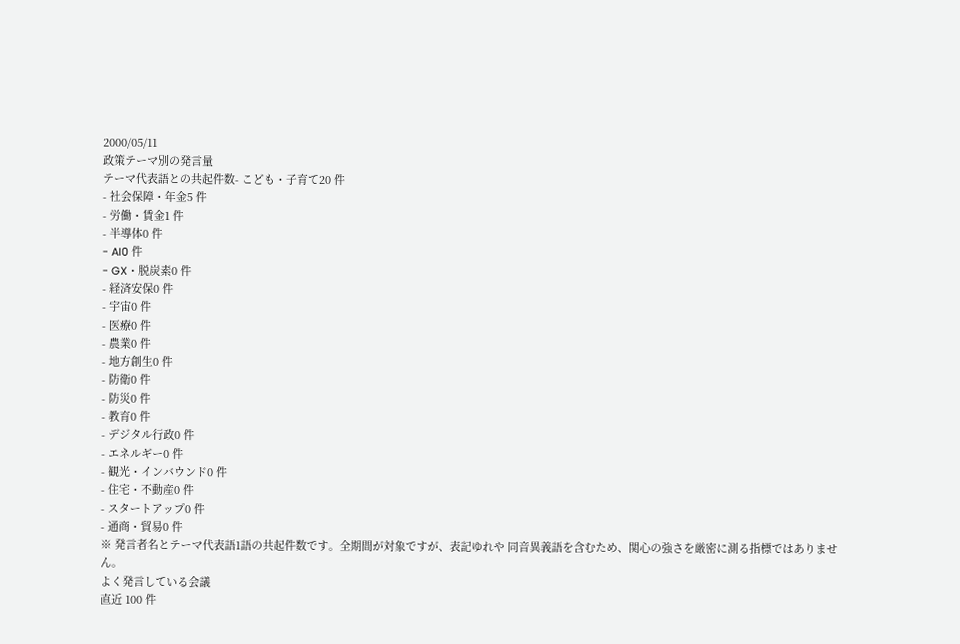2000/05/11
政策テーマ別の発言量
テーマ代表語との共起件数- こども・子育て20 件
- 社会保障・年金5 件
- 労働・賃金1 件
- 半導体0 件
- AI0 件
- GX・脱炭素0 件
- 経済安保0 件
- 宇宙0 件
- 医療0 件
- 農業0 件
- 地方創生0 件
- 防衛0 件
- 防災0 件
- 教育0 件
- デジタル行政0 件
- エネルギー0 件
- 観光・インバウンド0 件
- 住宅・不動産0 件
- スタートアップ0 件
- 通商・貿易0 件
※ 発言者名とテーマ代表語1語の共起件数です。全期間が対象ですが、表記ゆれや 同音異義語を含むため、関心の強さを厳密に測る指標ではありません。
よく発言している会議
直近 100 件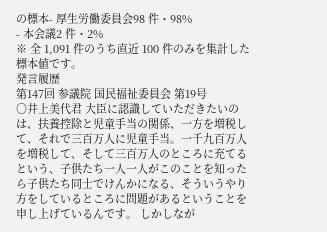の標本- 厚生労働委員会98 件・98%
- 本会議2 件・2%
※ 全 1,091 件のうち直近 100 件のみを集計した標本値です。
発言履歴
第147回 参議院 国民福祉委員会 第19号
○井上美代君 大臣に認識していただきたいのは、扶養控除と児童手当の関係、一方を増税して、それで三百万人に児童手当。一千九百万人を増税して、そして三百万人のところに充てるという、子供たち一人一人がこのことを知ったら子供たち同士でけんかになる、そういうやり方をしているところに問題があるということを申し上げているんです。 しかしなが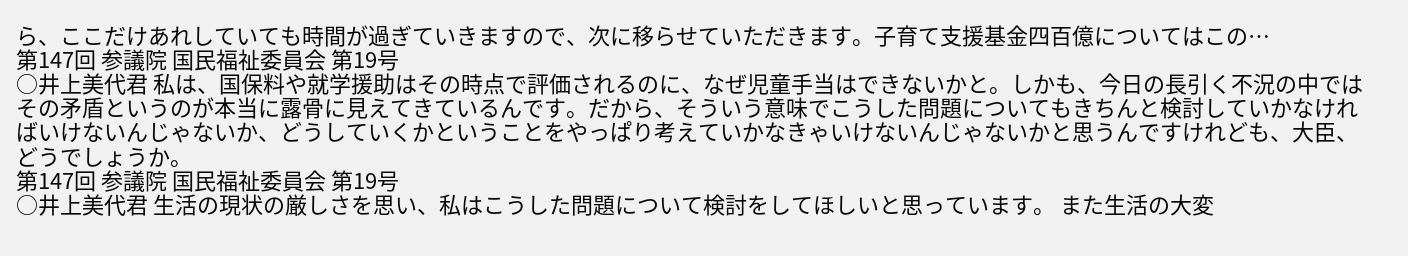ら、ここだけあれしていても時間が過ぎていきますので、次に移らせていただきます。子育て支援基金四百億についてはこの…
第147回 参議院 国民福祉委員会 第19号
○井上美代君 私は、国保料や就学援助はその時点で評価されるのに、なぜ児童手当はできないかと。しかも、今日の長引く不況の中ではその矛盾というのが本当に露骨に見えてきているんです。だから、そういう意味でこうした問題についてもきちんと検討していかなければいけないんじゃないか、どうしていくかということをやっぱり考えていかなきゃいけないんじゃないかと思うんですけれども、大臣、どうでしょうか。
第147回 参議院 国民福祉委員会 第19号
○井上美代君 生活の現状の厳しさを思い、私はこうした問題について検討をしてほしいと思っています。 また生活の大変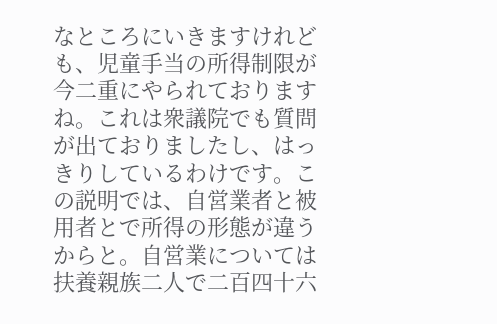なところにいきますけれども、児童手当の所得制限が今二重にやられておりますね。これは衆議院でも質問が出ておりましたし、はっきりしているわけです。この説明では、自営業者と被用者とで所得の形態が違うからと。自営業については扶養親族二人で二百四十六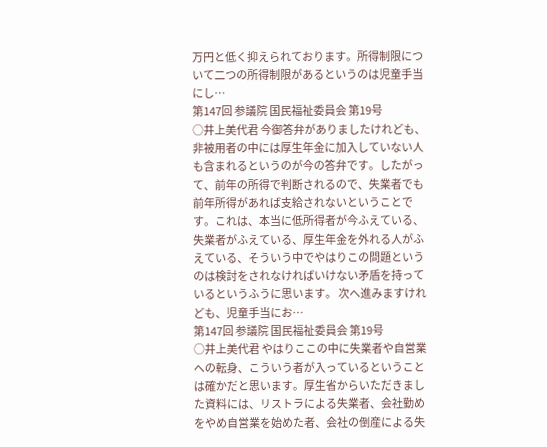万円と低く抑えられております。所得制限について二つの所得制限があるというのは児童手当にし…
第147回 参議院 国民福祉委員会 第19号
○井上美代君 今御答弁がありましたけれども、非被用者の中には厚生年金に加入していない人も含まれるというのが今の答弁です。したがって、前年の所得で判断されるので、失業者でも前年所得があれば支給されないということです。これは、本当に低所得者が今ふえている、失業者がふえている、厚生年金を外れる人がふえている、そういう中でやはりこの問題というのは検討をされなければいけない矛盾を持っているというふうに思います。 次へ進みますけれども、児童手当にお…
第147回 参議院 国民福祉委員会 第19号
○井上美代君 やはりここの中に失業者や自営業への転身、こういう者が入っているということは確かだと思います。厚生省からいただきました資料には、リストラによる失業者、会社勤めをやめ自営業を始めた者、会社の倒産による失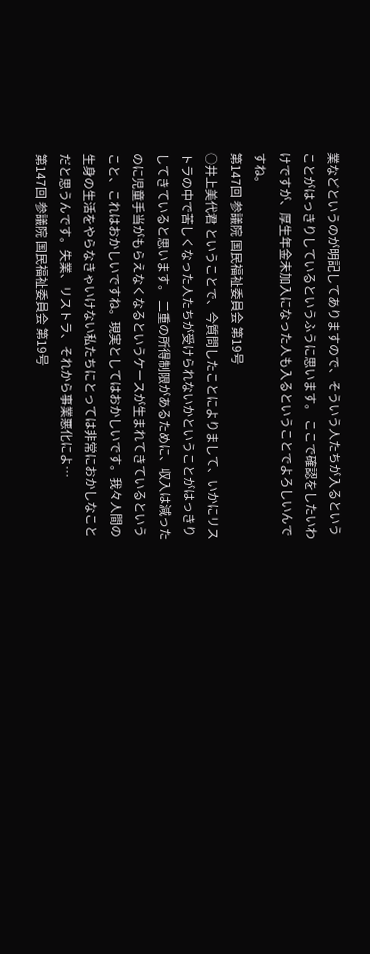業などというのが明記してありますので、そういう人たちが入るということがはっきりしているというふうに思います。 ここで確認をしたいわけですが、厚生年金未加入になった人も入るということでよろしいんですね。
第147回 参議院 国民福祉委員会 第19号
○井上美代君 ということで、今質問したことによりまして、いかにリストラの中で苦しくなった人たちが受けられないかということがはっきりしてきていると思います。 二重の所得制限があるために、収入は減ったのに児童手当がもらえなくなるというケースが生まれてきているということ、これはおかしいですね。現実としてはおかしいです。我々人間の生身の生活をやらなきゃいけない私たちにとっては非常におかしなことだと思うんです。失業、リストラ、それから事業悪化によ…
第147回 参議院 国民福祉委員会 第19号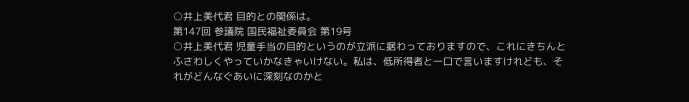○井上美代君 目的との関係は。
第147回 参議院 国民福祉委員会 第19号
○井上美代君 児童手当の目的というのが立派に据わっておりますので、これにきちんとふさわしくやっていかなきゃいけない。私は、低所得者と一口で言いますけれども、それがどんなぐあいに深刻なのかと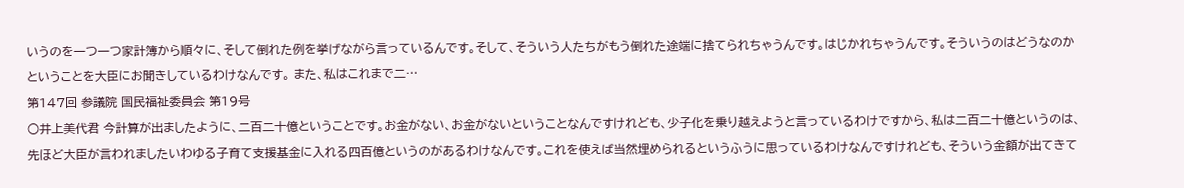いうのを一つ一つ家計簿から順々に、そして倒れた例を挙げながら言っているんです。そして、そういう人たちがもう倒れた途端に捨てられちゃうんです。はじかれちゃうんです。そういうのはどうなのかということを大臣にお聞きしているわけなんです。 また、私はこれまで二…
第147回 参議院 国民福祉委員会 第19号
○井上美代君 今計算が出ましたように、二百二十億ということです。お金がない、お金がないということなんですけれども、少子化を乗り越えようと言っているわけですから、私は二百二十億というのは、先ほど大臣が言われましたいわゆる子育て支援基金に入れる四百億というのがあるわけなんです。これを使えば当然埋められるというふうに思っているわけなんですけれども、そういう金額が出てきて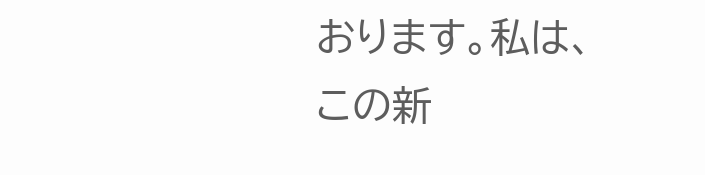おります。私は、この新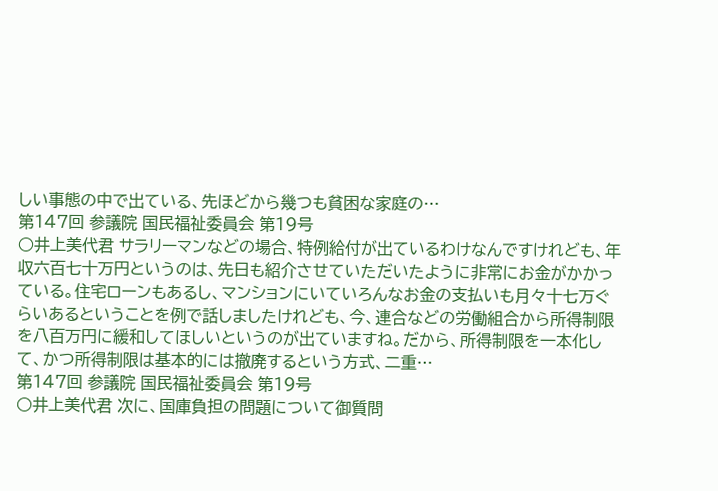しい事態の中で出ている、先ほどから幾つも貧困な家庭の…
第147回 参議院 国民福祉委員会 第19号
○井上美代君 サラリーマンなどの場合、特例給付が出ているわけなんですけれども、年収六百七十万円というのは、先日も紹介させていただいたように非常にお金がかかっている。住宅ローンもあるし、マンションにいていろんなお金の支払いも月々十七万ぐらいあるということを例で話しましたけれども、今、連合などの労働組合から所得制限を八百万円に緩和してほしいというのが出ていますね。だから、所得制限を一本化して、かつ所得制限は基本的には撤廃するという方式、二重…
第147回 参議院 国民福祉委員会 第19号
○井上美代君 次に、国庫負担の問題について御質問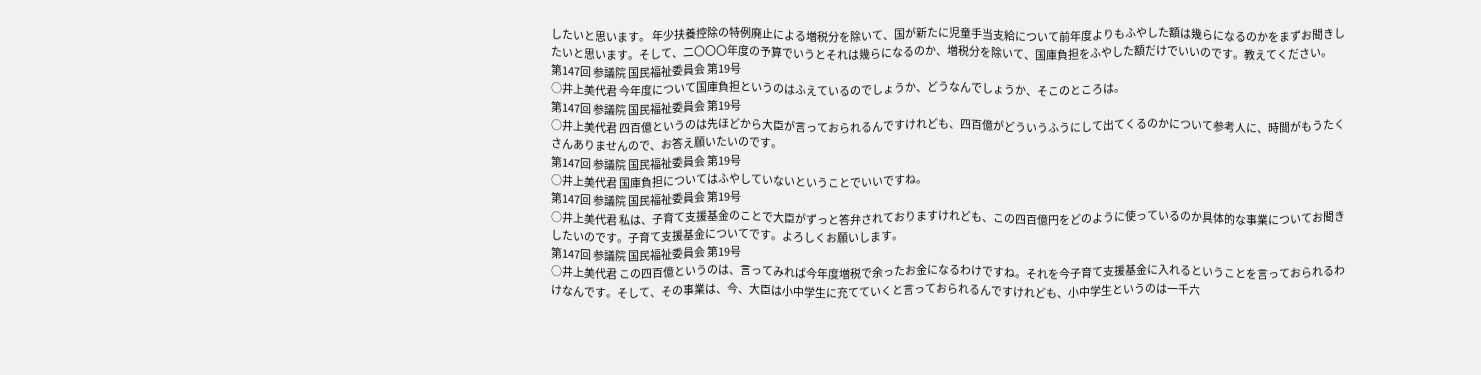したいと思います。 年少扶養控除の特例廃止による増税分を除いて、国が新たに児童手当支給について前年度よりもふやした額は幾らになるのかをまずお聞きしたいと思います。そして、二〇〇〇年度の予算でいうとそれは幾らになるのか、増税分を除いて、国庫負担をふやした額だけでいいのです。教えてください。
第147回 参議院 国民福祉委員会 第19号
○井上美代君 今年度について国庫負担というのはふえているのでしょうか、どうなんでしょうか、そこのところは。
第147回 参議院 国民福祉委員会 第19号
○井上美代君 四百億というのは先ほどから大臣が言っておられるんですけれども、四百億がどういうふうにして出てくるのかについて参考人に、時間がもうたくさんありませんので、お答え願いたいのです。
第147回 参議院 国民福祉委員会 第19号
○井上美代君 国庫負担についてはふやしていないということでいいですね。
第147回 参議院 国民福祉委員会 第19号
○井上美代君 私は、子育て支援基金のことで大臣がずっと答弁されておりますけれども、この四百億円をどのように使っているのか具体的な事業についてお聞きしたいのです。子育て支援基金についてです。よろしくお願いします。
第147回 参議院 国民福祉委員会 第19号
○井上美代君 この四百億というのは、言ってみれば今年度増税で余ったお金になるわけですね。それを今子育て支援基金に入れるということを言っておられるわけなんです。そして、その事業は、今、大臣は小中学生に充てていくと言っておられるんですけれども、小中学生というのは一千六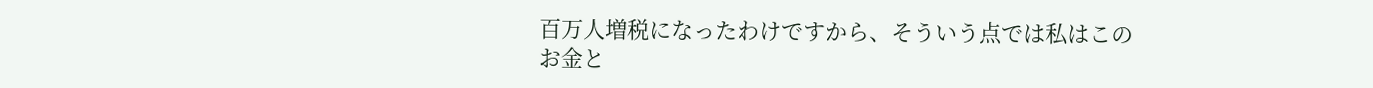百万人増税になったわけですから、そういう点では私はこのお金と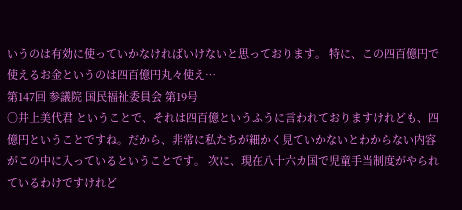いうのは有効に使っていかなければいけないと思っております。 特に、この四百億円で使えるお金というのは四百億円丸々使え…
第147回 参議院 国民福祉委員会 第19号
○井上美代君 ということで、それは四百億というふうに言われておりますけれども、四億円ということですね。だから、非常に私たちが細かく見ていかないとわからない内容がこの中に入っているということです。 次に、現在八十六カ国で児童手当制度がやられているわけですけれど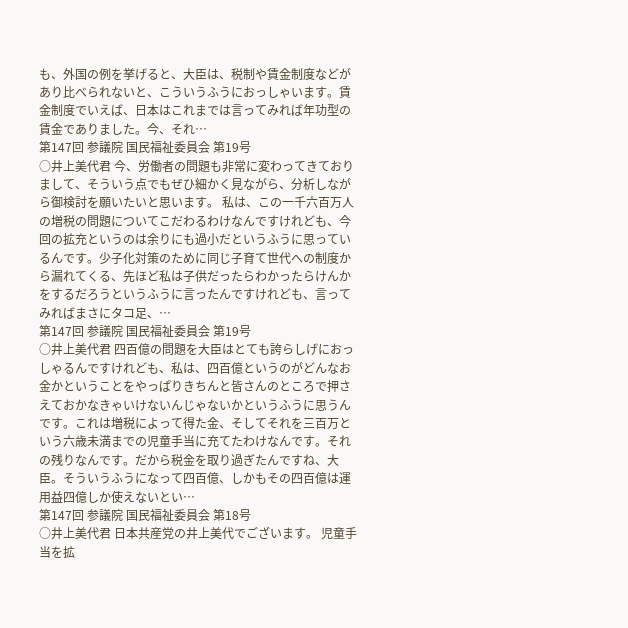も、外国の例を挙げると、大臣は、税制や賃金制度などがあり比べられないと、こういうふうにおっしゃいます。賃金制度でいえば、日本はこれまでは言ってみれば年功型の賃金でありました。今、それ…
第147回 参議院 国民福祉委員会 第19号
○井上美代君 今、労働者の問題も非常に変わってきておりまして、そういう点でもぜひ細かく見ながら、分析しながら御検討を願いたいと思います。 私は、この一千六百万人の増税の問題についてこだわるわけなんですけれども、今回の拡充というのは余りにも過小だというふうに思っているんです。少子化対策のために同じ子育て世代への制度から漏れてくる、先ほど私は子供だったらわかったらけんかをするだろうというふうに言ったんですけれども、言ってみればまさにタコ足、…
第147回 参議院 国民福祉委員会 第19号
○井上美代君 四百億の問題を大臣はとても誇らしげにおっしゃるんですけれども、私は、四百億というのがどんなお金かということをやっぱりきちんと皆さんのところで押さえておかなきゃいけないんじゃないかというふうに思うんです。これは増税によって得た金、そしてそれを三百万という六歳未満までの児童手当に充てたわけなんです。それの残りなんです。だから税金を取り過ぎたんですね、大臣。そういうふうになって四百億、しかもその四百億は運用益四億しか使えないとい…
第147回 参議院 国民福祉委員会 第18号
○井上美代君 日本共産党の井上美代でございます。 児童手当を拡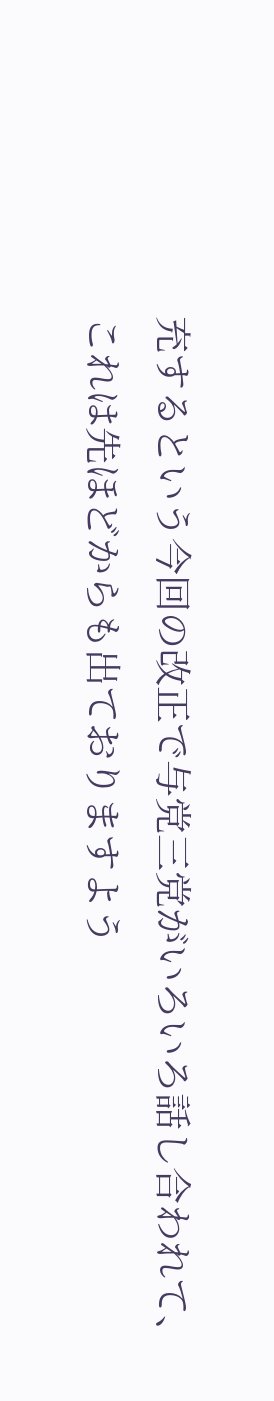充するという今回の改正で与党三党がいろいろ話し合われて、これは先ほどからも出ておりますよう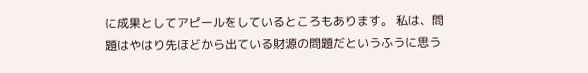に成果としてアピールをしているところもあります。 私は、問題はやはり先ほどから出ている財源の問題だというふうに思う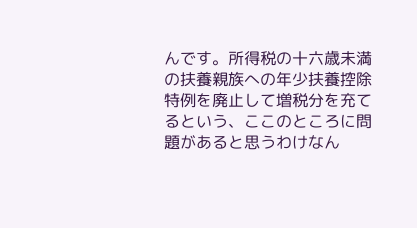んです。所得税の十六歳未満の扶養親族への年少扶養控除特例を廃止して増税分を充てるという、ここのところに問題があると思うわけなん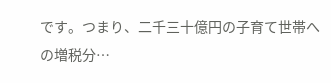です。つまり、二千三十億円の子育て世帯への増税分…